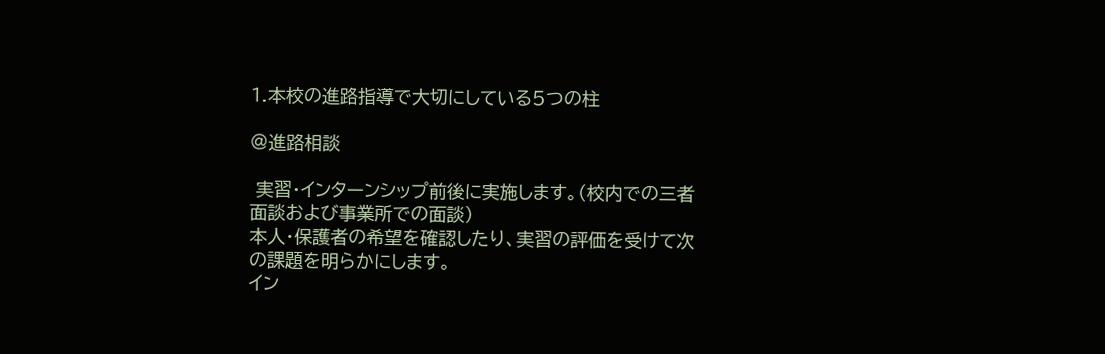1.本校の進路指導で大切にしている5つの柱

@進路相談

 実習・インターンシップ前後に実施します。(校内での三者面談および事業所での面談)
本人・保護者の希望を確認したり、実習の評価を受けて次の課題を明らかにします。
イン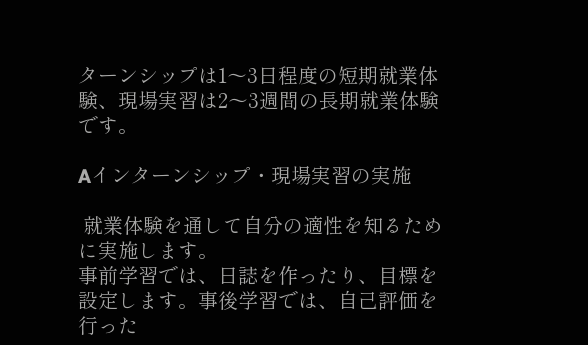ターンシップは1〜3日程度の短期就業体験、現場実習は2〜3週間の長期就業体験です。

Aインターンシップ・現場実習の実施

 就業体験を通して自分の適性を知るために実施します。
事前学習では、日誌を作ったり、目標を設定します。事後学習では、自己評価を行った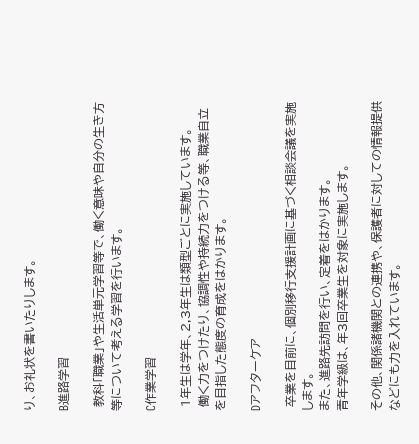り、お礼状を書いたりします。

B進路学習

 教科「職業」や生活単元学習等で、働く意味や自分の生き方等について考える学習を行います。

C作業学習

 1年生は学年、2,3年生は類型ごとに実施しています。
 働く力をつけたり、協調性や持続力をつける等、職業自立を目指した態度の育成をはかります。

Dアフターケア

 卒業を目前に、個別移行支援計画に基づく相談会議を実施します。
また、進路先訪問を行い、定着をはかります。
青年学級は、年3回卒業生を対象に実施します。

その他、関係諸機関との連携や、保護者に対しての情報提供などにも力を入れています。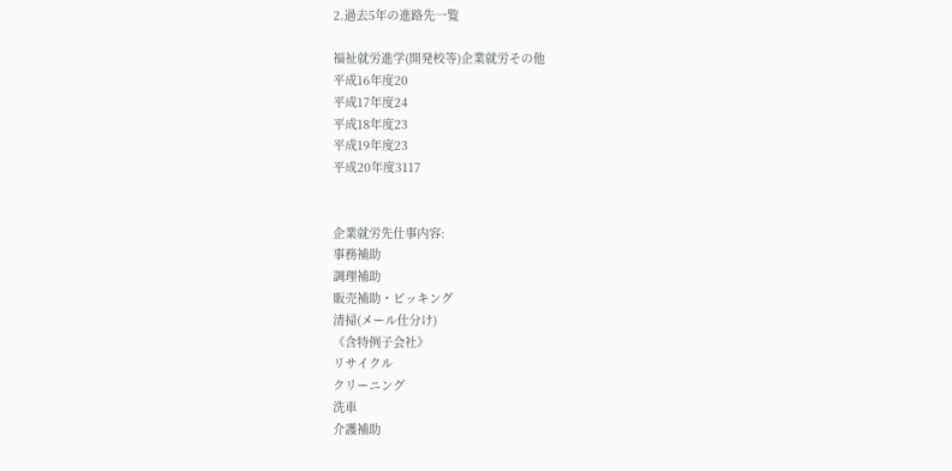2.過去5年の進路先一覧

福祉就労進学(開発校等)企業就労その他
平成16年度20
平成17年度24
平成18年度23
平成19年度23
平成20年度3117


企業就労先仕事内容:
事務補助
調理補助
販売補助・ピッキング
清掃(メール仕分け)
《含特例子会社》
リサイクル
クリーニング
洗車
介護補助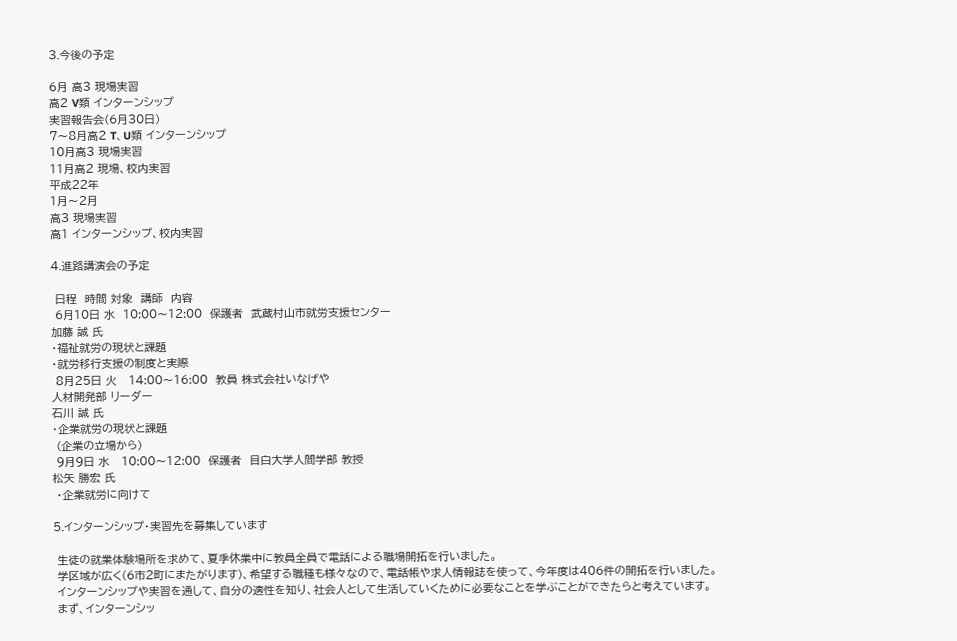3.今後の予定

6月 高3 現場実習
高2 V類 インターンシップ
実習報告会(6月30日)
7〜8月高2 T、U類 インターンシップ
10月高3 現場実習
11月高2 現場、校内実習
平成22年
1月〜2月
高3 現場実習
高1 インターンシップ、校内実習

4.進路講演会の予定

 日程  時間 対象  講師  内容
 6月10日 水  10:00〜12:00  保護者  武蔵村山市就労支援センター
加藤 誠 氏
・福祉就労の現状と課題
・就労移行支援の制度と実際
 8月25日 火   14:00〜16:00  教員 株式会社いなげや
人材開発部 リーダー
石川 誠 氏
・企業就労の現状と課題
 (企業の立場から)
 9月9日 水   10:00〜12:00  保護者  目白大学人間学部 教授
松矢 勝宏 氏
 ・企業就労に向けて

5.インターンシップ・実習先を募集しています

 生徒の就業体験場所を求めて、夏季休業中に教員全員で電話による職場開拓を行いました。
 学区域が広く(6市2町にまたがります)、希望する職種も様々なので、電話帳や求人情報誌を使って、今年度は406件の開拓を行いました。
 インターンシップや実習を通して、自分の適性を知り、社会人として生活していくために必要なことを学ぶことができたらと考えています。
 まず、インターンシッ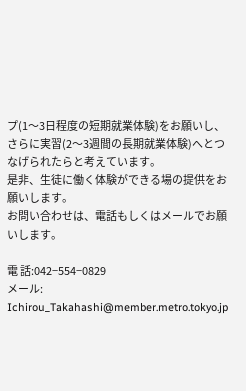プ(1〜3日程度の短期就業体験)をお願いし、さらに実習(2〜3週間の長期就業体験)へとつなげられたらと考えています。
是非、生徒に働く体験ができる場の提供をお願いします。
お問い合わせは、電話もしくはメールでお願いします。

電 話:042−554−0829
メール: Ichirou_Takahashi@member.metro.tokyo.jp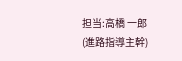担当:高橋 一郎(進路指導主幹)